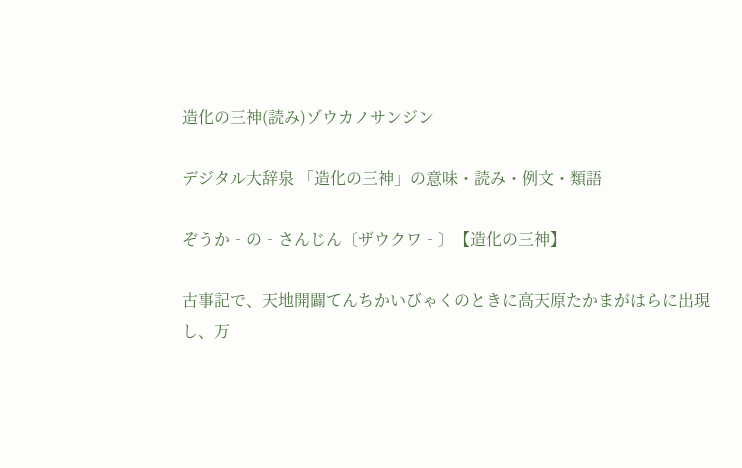造化の三神(読み)ゾウカノサンジン

デジタル大辞泉 「造化の三神」の意味・読み・例文・類語

ぞうか‐の‐さんじん〔ザウクワ‐〕【造化の三神】

古事記で、天地開闢てんちかいびゃくのときに高天原たかまがはらに出現し、万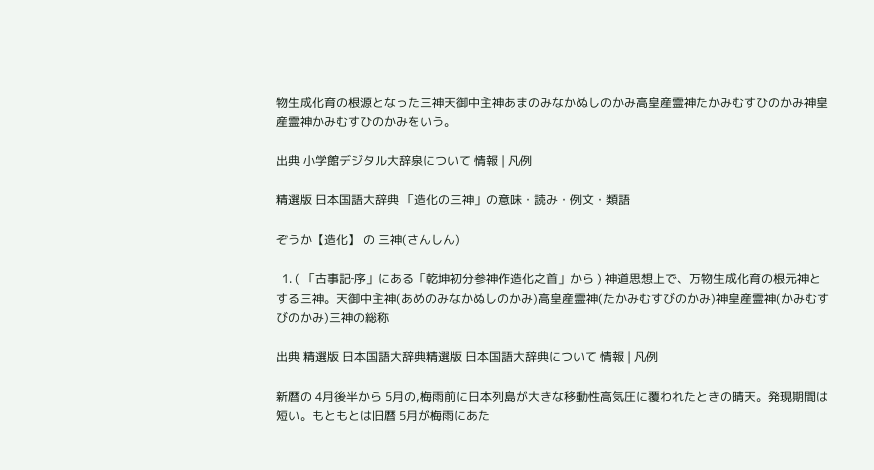物生成化育の根源となった三神天御中主神あまのみなかぬしのかみ高皇産霊神たかみむすひのかみ神皇産霊神かみむすひのかみをいう。

出典 小学館デジタル大辞泉について 情報 | 凡例

精選版 日本国語大辞典 「造化の三神」の意味・読み・例文・類語

ぞうか【造化】 の 三神(さんしん)

  1. ( 「古事記‐序」にある「乾坤初分参神作造化之首」から ) 神道思想上で、万物生成化育の根元神とする三神。天御中主神(あめのみなかぬしのかみ)高皇産霊神(たかみむすびのかみ)神皇産霊神(かみむすびのかみ)三神の総称

出典 精選版 日本国語大辞典精選版 日本国語大辞典について 情報 | 凡例

新暦の 4月後半から 5月の,梅雨前に日本列島が大きな移動性高気圧に覆われたときの晴天。発現期間は短い。もともとは旧暦 5月が梅雨にあた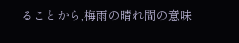ることから,梅雨の晴れ間の意味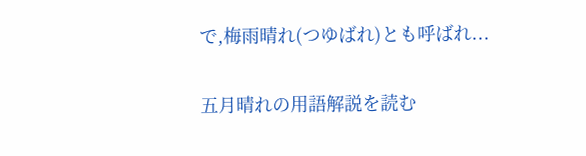で,梅雨晴れ(つゆばれ)とも呼ばれ...

五月晴れの用語解説を読む